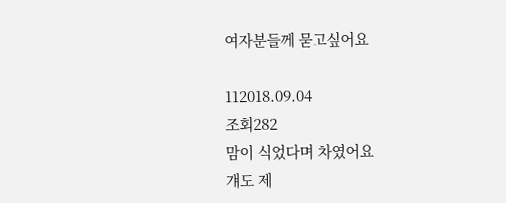여자분들께 묻고싶어요

112018.09.04
조회282
맘이 식었다며 차였어요
걔도 제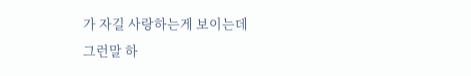가 자길 사랑하는게 보이는데
그런말 하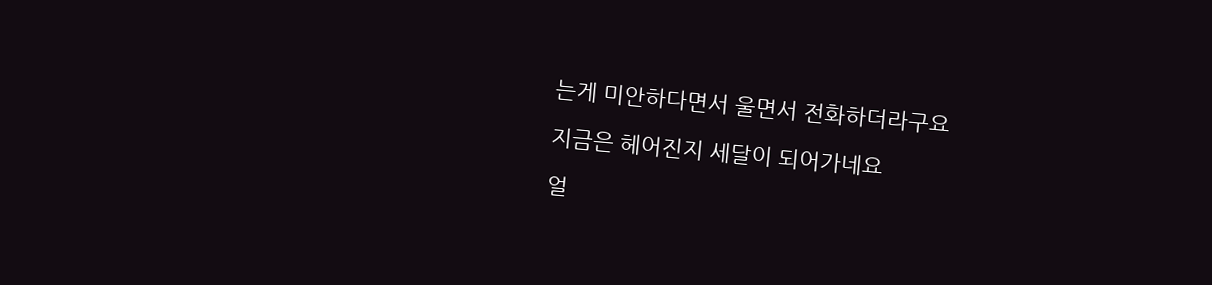는게 미안하다면서 울면서 전화하더라구요

지금은 헤어진지 세달이 되어가네요

얼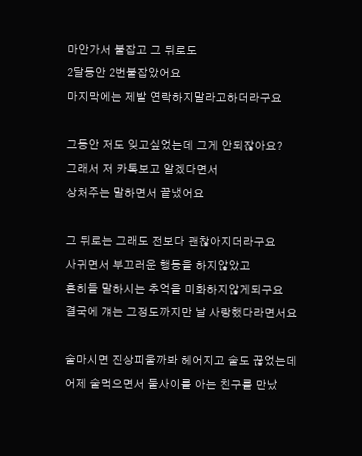마안가서 붙잡고 그 뒤로도
2달동안 2번붙잡았어요
마지막에는 제발 연락하지말라고하더라구요

그동안 저도 잊고싶었는데 그게 안되잖아요?
그래서 저 카톡보고 알겠다면서
상처주는 말하면서 끝냈어요

그 뒤로는 그래도 전보다 괜찮아지더라구요
사귀면서 부끄러운 행동을 하지않았고
흔히들 말하시는 추억을 미화하지않게되구요
결국에 걔는 그정도까지만 날 사랑했다라면서요

술마시면 진상피울까봐 헤어지고 술도 끊었는데
어제 술먹으면서 둘사이를 아는 친구를 만났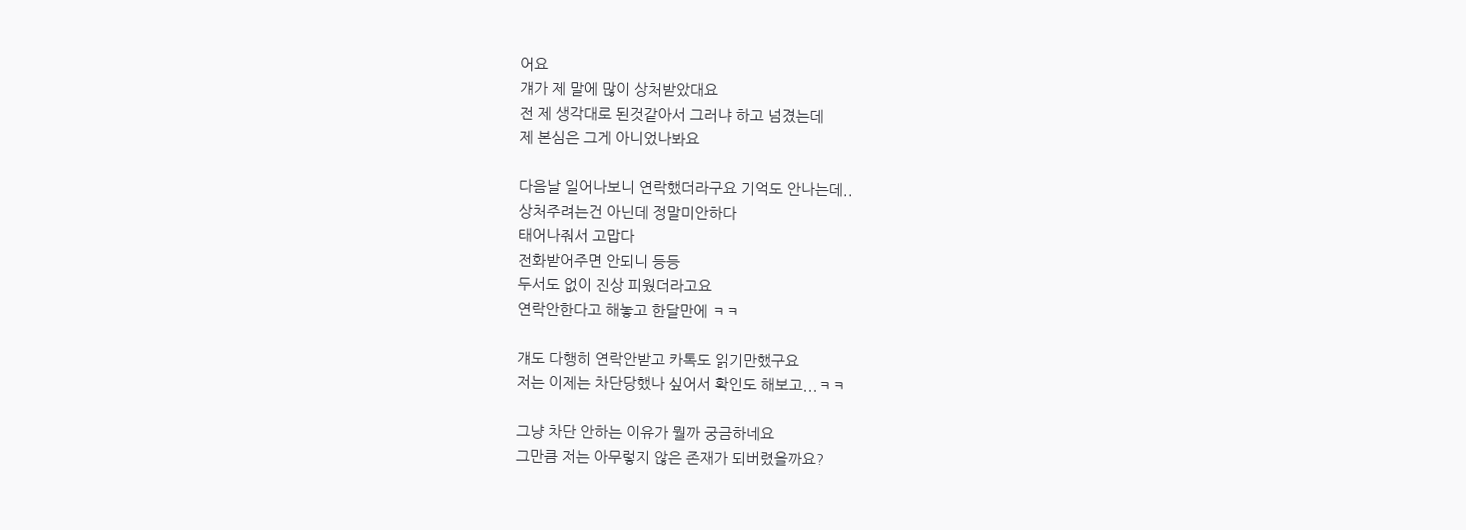어요
걔가 제 말에 많이 상처받았대요
전 제 생각대로 된것같아서 그러냐 하고 넘겼는데
제 본심은 그게 아니었나봐요

다음날 일어나보니 연락했더라구요 기억도 안나는데..
상처주려는건 아닌데 정말미안하다
태어나줘서 고맙다
전화받어주면 안되니 등등
두서도 없이 진상 피웠더라고요
연락안한다고 해놓고 한달만에 ㅋㅋ

걔도 다행히 연락안받고 카톡도 읽기만했구요
저는 이제는 차단당했나 싶어서 확인도 해보고...ㅋㅋ

그냥 차단 안하는 이유가 뭘까 궁금하네요
그만큼 저는 아무렇지 않은 존재가 되버렸을까요?